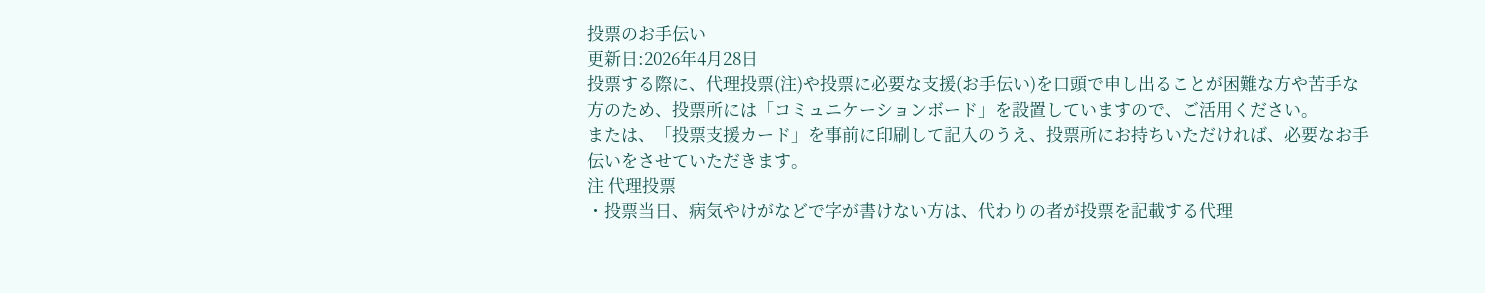投票のお手伝い
更新日:2026年4月28日
投票する際に、代理投票(注)や投票に必要な支援(お手伝い)を口頭で申し出ることが困難な方や苦手な方のため、投票所には「コミュニケーションボード」を設置していますので、ご活用ください。
または、「投票支援カード」を事前に印刷して記入のうえ、投票所にお持ちいただければ、必要なお手伝いをさせていただきます。
注 代理投票
・投票当日、病気やけがなどで字が書けない方は、代わりの者が投票を記載する代理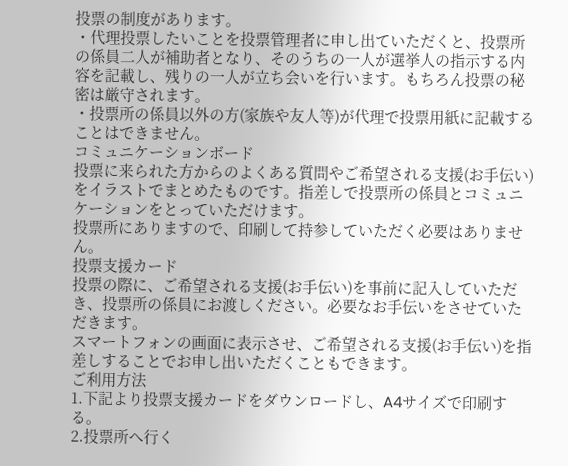投票の制度があります。
・代理投票したいことを投票管理者に申し出ていただくと、投票所の係員二人が補助者となり、そのうちの一人が選挙人の指示する内容を記載し、残りの一人が立ち会いを行います。もちろん投票の秘密は厳守されます。
・投票所の係員以外の方(家族や友人等)が代理で投票用紙に記載することはできません。
コミュニケーションボード
投票に来られた方からのよくある質問やご希望される支援(お手伝い)をイラストでまとめたものです。指差しで投票所の係員とコミュニケーションをとっていただけます。
投票所にありますので、印刷して持参していただく必要はありません。
投票支援カード
投票の際に、ご希望される支援(お手伝い)を事前に記入していただき、投票所の係員にお渡しください。必要なお手伝いをさせていただきます。
スマートフォンの画面に表示させ、ご希望される支援(お手伝い)を指差しすることでお申し出いただくこともできます。
ご利用方法
1.下記より投票支援カードをダウンロードし、A4サイズで印刷する。
2.投票所へ行く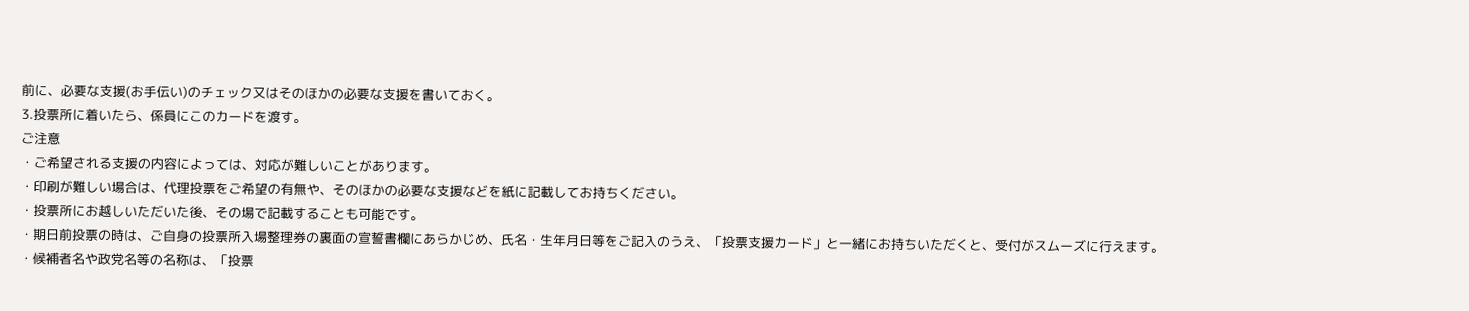前に、必要な支援(お手伝い)のチェック又はそのほかの必要な支援を書いておく。
3.投票所に着いたら、係員にこのカードを渡す。
ご注意
・ご希望される支援の内容によっては、対応が難しいことがあります。
・印刷が難しい場合は、代理投票をご希望の有無や、そのほかの必要な支援などを紙に記載してお持ちください。
・投票所にお越しいただいた後、その場で記載することも可能です。
・期日前投票の時は、ご自身の投票所入場整理券の裏面の宣誓書欄にあらかじめ、氏名・生年月日等をご記入のうえ、「投票支援カード」と一緒にお持ちいただくと、受付がスムーズに行えます。
・候補者名や政党名等の名称は、「投票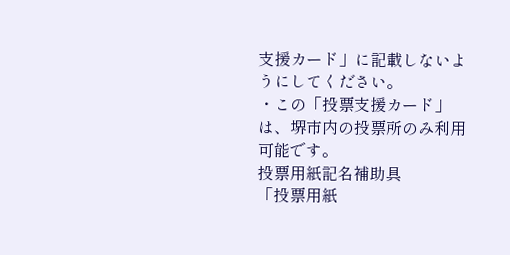支援カード」に記載しないようにしてください。
・この「投票支援カード」は、堺市内の投票所のみ利用可能です。
投票用紙記名補助具
「投票用紙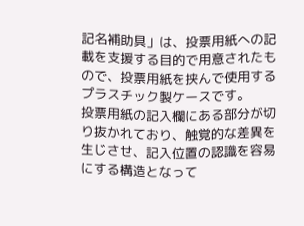記名補助具」は、投票用紙への記載を支援する目的で用意されたもので、投票用紙を挟んで使用するプラスチック製ケースです。
投票用紙の記入欄にある部分が切り抜かれており、触覚的な差異を生じさせ、記入位置の認識を容易にする構造となって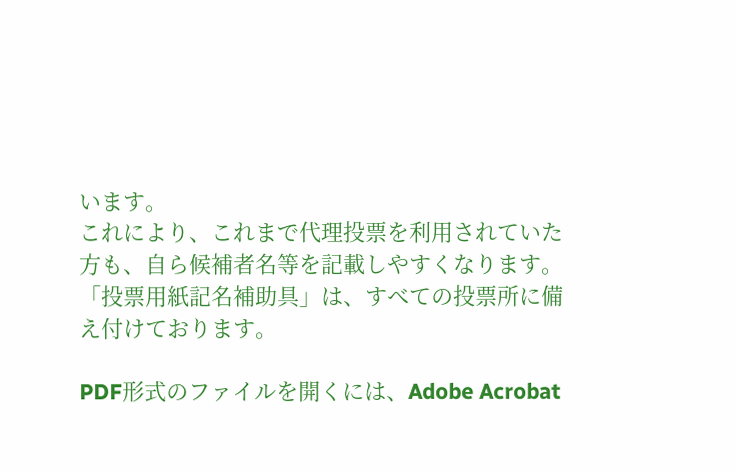います。
これにより、これまで代理投票を利用されていた方も、自ら候補者名等を記載しやすくなります。
「投票用紙記名補助具」は、すべての投票所に備え付けております。

PDF形式のファイルを開くには、Adobe Acrobat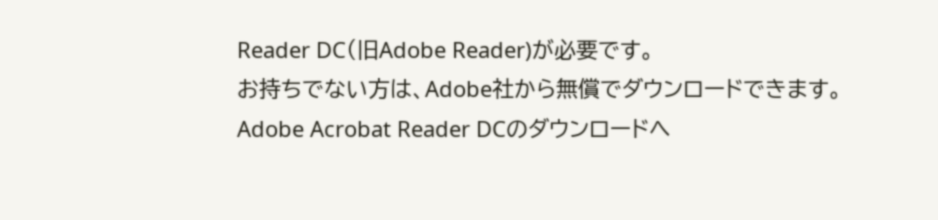Reader DC(旧Adobe Reader)が必要です。
お持ちでない方は、Adobe社から無償でダウンロードできます。
Adobe Acrobat Reader DCのダウンロードへ